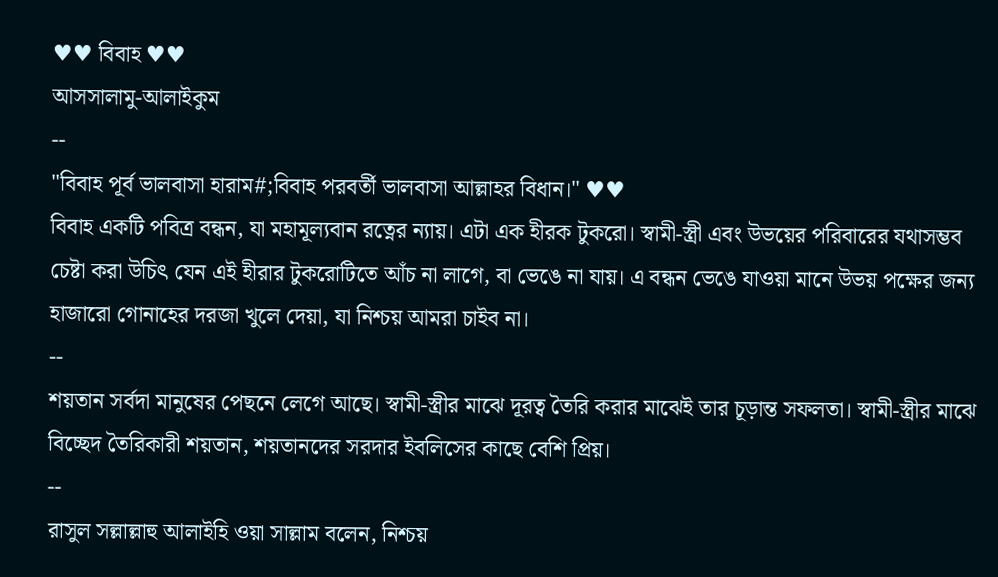♥♥ বিবাহ ♥♥
আসসালামু-আলাইকুম
--
"বিবাহ পূর্ব ভালবাসা হারাম#;বিবাহ পরবর্তী ভালবাসা আল্লাহর বিধান।" ♥♥
বিবাহ একটি পবিত্র বন্ধন, যা মহামূল্যবান রত্নের ন্যায়। এটা এক হীরক টুকরো। স্বামী-স্ত্রী এবং উভয়ের পরিবারের যথাসম্ভব চেষ্টা করা উচিৎ যেন এই হীরার টুকরোটিতে আঁচ না লাগে, বা ভেঙে না যায়। এ বন্ধন ভেঙে যাওয়া মানে উভয় পক্ষের জন্য হাজারো গোনাহের দরজা খুলে দেয়া, যা নিশ্চয় আমরা চাইব না।
--
শয়তান সর্বদা মানুষের পেছনে লেগে আছে। স্বামী-স্ত্রীর মাঝে দূরত্ব তৈরি করার মাঝেই তার চূড়ান্ত সফলতা। স্বামী-স্ত্রীর মাঝে বিচ্ছেদ তৈরিকারী শয়তান, শয়তানদের সরদার ইবলিসের কাছে বেশি প্রিয়।
--
রাসুল সল্লাল্লাহু আলাইহি ওয়া সাল্লাম বলেন, নিশ্চয়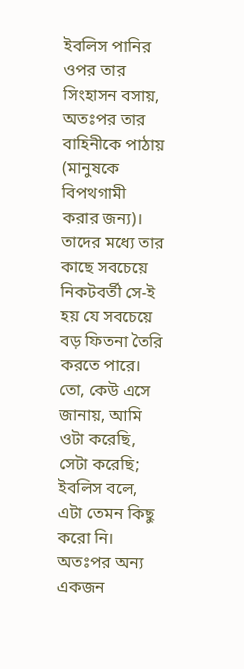ইবলিস পানির ওপর তার সিংহাসন বসায়, অতঃপর তার বাহিনীকে পাঠায় (মানুষকে বিপথগামী করার জন্য)। তাদের মধ্যে তার কাছে সবচেয়ে নিকটবর্তী সে-ই হয় যে সবচেয়ে বড় ফিতনা তৈরি করতে পারে। তো, কেউ এসে জানায়, আমি ওটা করেছি, সেটা করেছি; ইবলিস বলে, এটা তেমন কিছু করো নি। অতঃপর অন্য একজন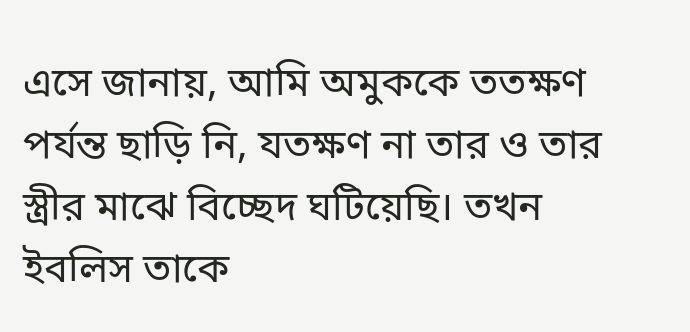এসে জানায়, আমি অমুককে ততক্ষণ পর্যন্ত ছাড়ি নি, যতক্ষণ না তার ও তার স্ত্রীর মাঝে বিচ্ছেদ ঘটিয়েছি। তখন ইবলিস তাকে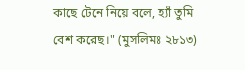কাছে টেনে নিয়ে বলে, হ্যাঁ তুমি বেশ করেছ।" (মুসলিমঃ ২৮১৩)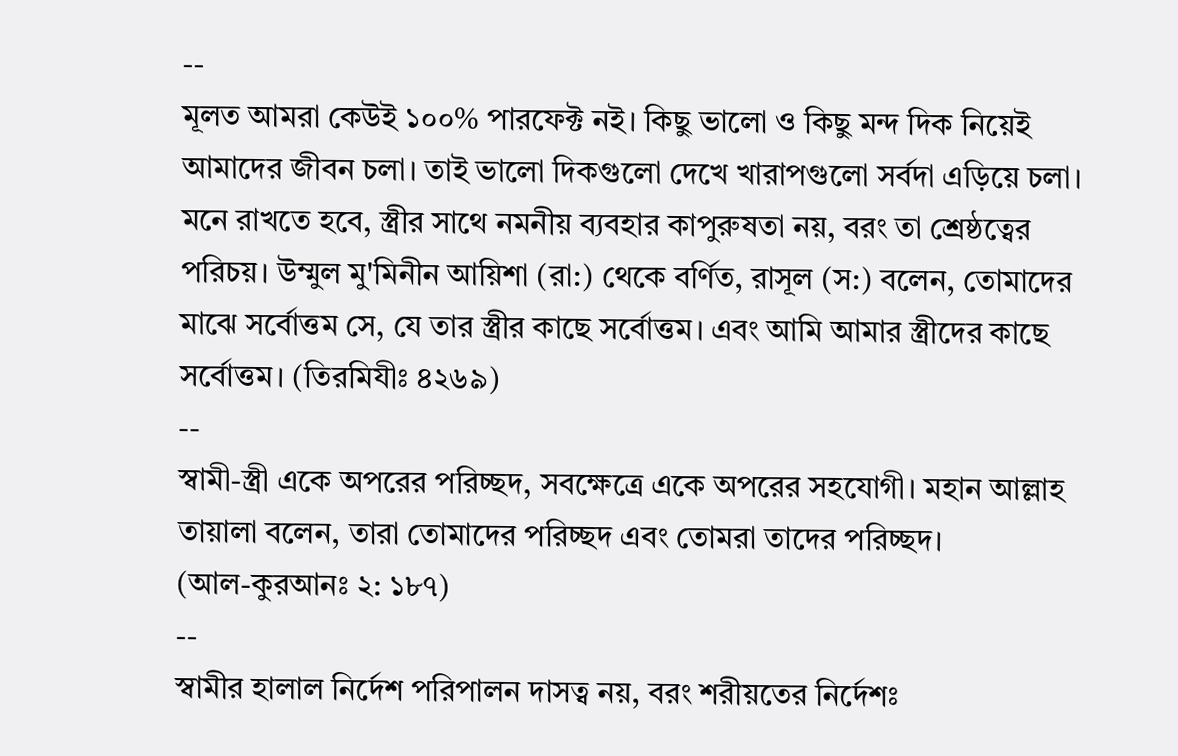--
মূলত আমরা কেউই ১০০% পারফেক্ট নই। কিছু ভালো ও কিছু মন্দ দিক নিয়েই আমাদের জীবন চলা। তাই ভালো দিকগুলো দেখে খারাপগুলো সর্বদা এড়িয়ে চলা। মনে রাখতে হবে, স্ত্রীর সাথে নমনীয় ব্যবহার কাপুরুষতা নয়, বরং তা শ্রেষ্ঠত্বের পরিচয়। উম্মুল মু'মিনীন আয়িশা (রা:) থেকে বর্ণিত, রাসূল (স:) বলেন, তোমাদের মাঝে সর্বোত্তম সে, যে তার স্ত্রীর কাছে সর্বোত্তম। এবং আমি আমার স্ত্রীদের কাছে সর্বোত্তম। (তিরমিযীঃ ৪২৬৯)
--
স্বামী-স্ত্রী একে অপরের পরিচ্ছদ, সবক্ষেত্রে একে অপরের সহযোগী। মহান আল্লাহ তায়ালা বলেন, তারা তোমাদের পরিচ্ছদ এবং তোমরা তাদের পরিচ্ছদ।
(আল-কুরআনঃ ২: ১৮৭)
--
স্বামীর হালাল নির্দেশ পরিপালন দাসত্ব নয়, বরং শরীয়তের নির্দেশঃ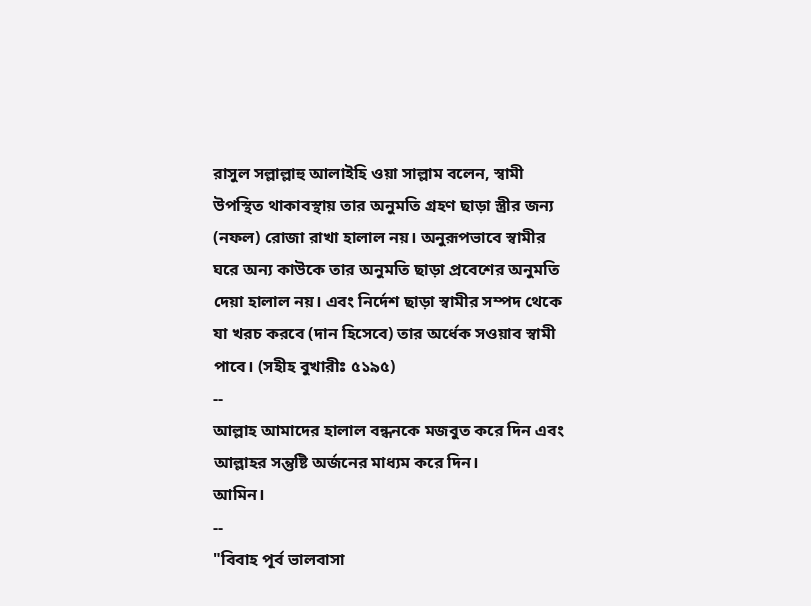রাসুল সল্লাল্লাহু আলাইহি ওয়া সাল্লাম বলেন, স্বামী উপস্থিত থাকাবস্থায় তার অনুমতি গ্রহণ ছাড়া স্ত্রীর জন্য (নফল) রোজা রাখা হালাল নয়। অনুরূপভাবে স্বামীর ঘরে অন্য কাউকে তার অনুমতি ছাড়া প্রবেশের অনুমতি দেয়া হালাল নয়। এবং নির্দেশ ছাড়া স্বামীর সম্পদ থেকে যা খরচ করবে (দান হিসেবে) তার অর্ধেক সওয়াব স্বামী পাবে। (সহীহ বুখারীঃ ৫১৯৫)
--
আল্লাহ আমাদের হালাল বন্ধনকে মজবুত করে দিন এবং আল্লাহর সন্তুষ্টি অর্জনের মাধ্যম করে দিন।
আমিন।
--
"বিবাহ পূর্ব ভালবাসা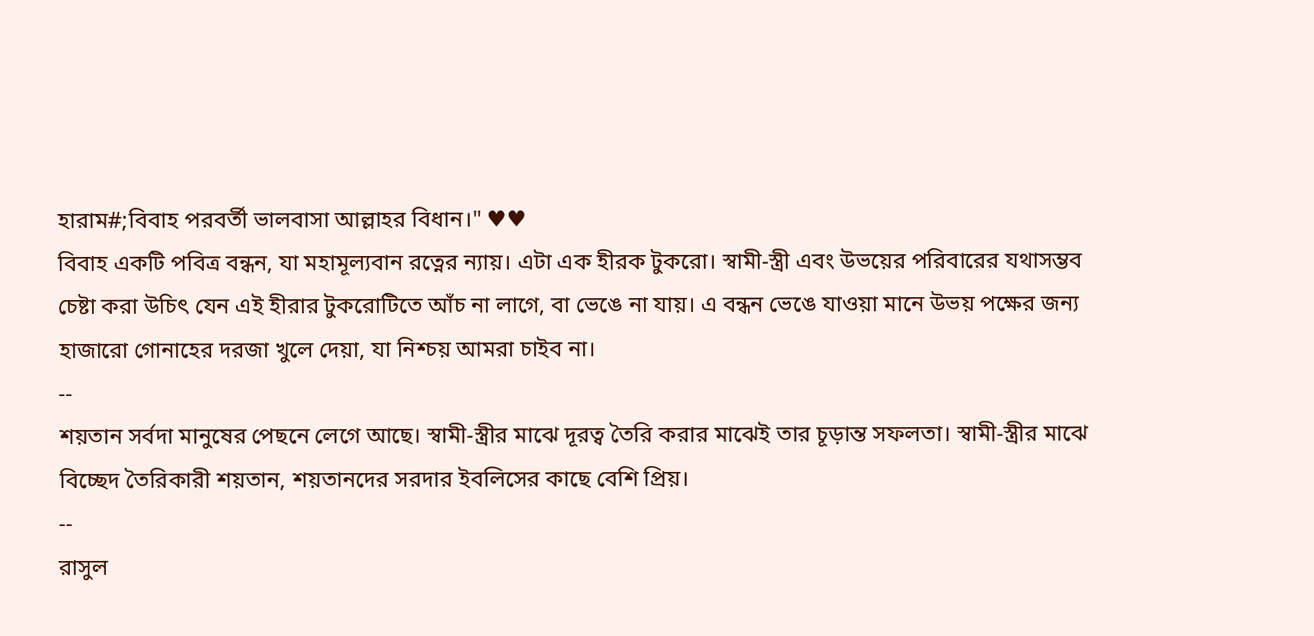হারাম#;বিবাহ পরবর্তী ভালবাসা আল্লাহর বিধান।" ♥♥
বিবাহ একটি পবিত্র বন্ধন, যা মহামূল্যবান রত্নের ন্যায়। এটা এক হীরক টুকরো। স্বামী-স্ত্রী এবং উভয়ের পরিবারের যথাসম্ভব চেষ্টা করা উচিৎ যেন এই হীরার টুকরোটিতে আঁচ না লাগে, বা ভেঙে না যায়। এ বন্ধন ভেঙে যাওয়া মানে উভয় পক্ষের জন্য হাজারো গোনাহের দরজা খুলে দেয়া, যা নিশ্চয় আমরা চাইব না।
--
শয়তান সর্বদা মানুষের পেছনে লেগে আছে। স্বামী-স্ত্রীর মাঝে দূরত্ব তৈরি করার মাঝেই তার চূড়ান্ত সফলতা। স্বামী-স্ত্রীর মাঝে বিচ্ছেদ তৈরিকারী শয়তান, শয়তানদের সরদার ইবলিসের কাছে বেশি প্রিয়।
--
রাসুল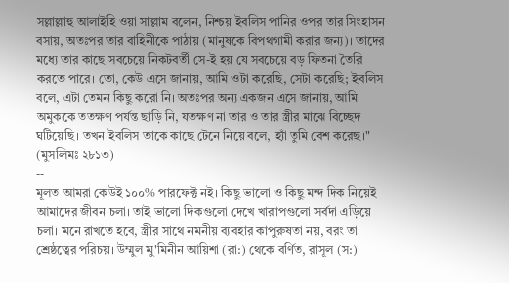সল্লাল্লাহু আলাইহি ওয়া সাল্লাম বলেন, নিশ্চয় ইবলিস পানির ওপর তার সিংহাসন বসায়, অতঃপর তার বাহিনীকে পাঠায় (মানুষকে বিপথগামী করার জন্য)। তাদের মধ্যে তার কাছে সবচেয়ে নিকটবর্তী সে-ই হয় যে সবচেয়ে বড় ফিতনা তৈরি করতে পারে। তো, কেউ এসে জানায়, আমি ওটা করেছি, সেটা করেছি; ইবলিস বলে, এটা তেমন কিছু করো নি। অতঃপর অন্য একজন এসে জানায়, আমি অমুককে ততক্ষণ পর্যন্ত ছাড়ি নি, যতক্ষণ না তার ও তার স্ত্রীর মাঝে বিচ্ছেদ ঘটিয়েছি। তখন ইবলিস তাকে কাছে টেনে নিয়ে বলে, হ্যাঁ তুমি বেশ করেছ।" (মুসলিমঃ ২৮১৩)
--
মূলত আমরা কেউই ১০০% পারফেক্ট নই। কিছু ভালো ও কিছু মন্দ দিক নিয়েই আমাদের জীবন চলা। তাই ভালো দিকগুলো দেখে খারাপগুলো সর্বদা এড়িয়ে চলা। মনে রাখতে হবে, স্ত্রীর সাথে নমনীয় ব্যবহার কাপুরুষতা নয়, বরং তা শ্রেষ্ঠত্বের পরিচয়। উম্মুল মু'মিনীন আয়িশা (রা:) থেকে বর্ণিত, রাসূল (স:)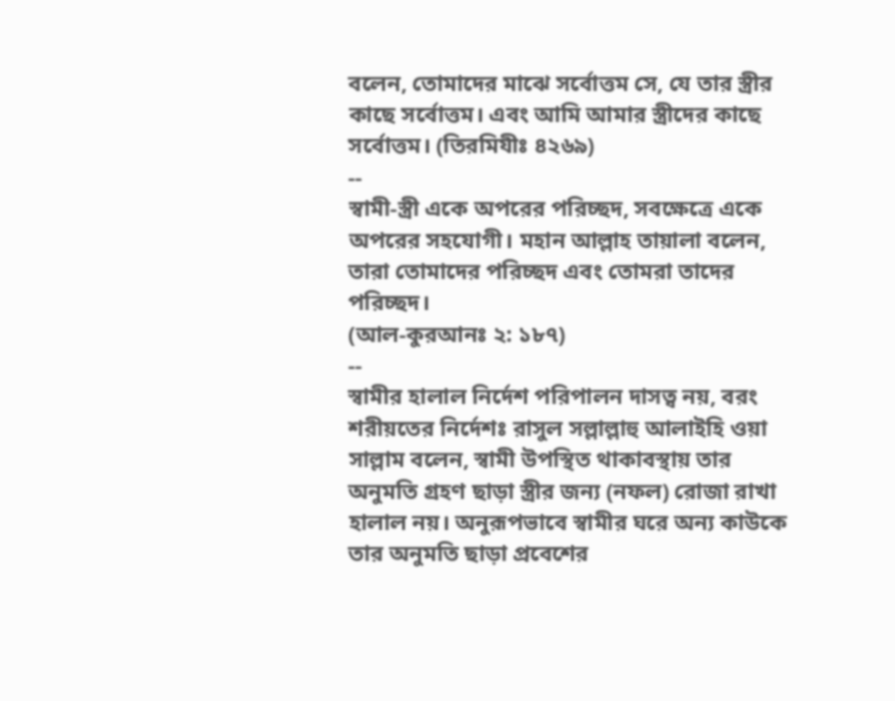বলেন, তোমাদের মাঝে সর্বোত্তম সে, যে তার স্ত্রীর কাছে সর্বোত্তম। এবং আমি আমার স্ত্রীদের কাছে সর্বোত্তম। (তিরমিযীঃ ৪২৬৯)
--
স্বামী-স্ত্রী একে অপরের পরিচ্ছদ, সবক্ষেত্রে একে অপরের সহযোগী। মহান আল্লাহ তায়ালা বলেন, তারা তোমাদের পরিচ্ছদ এবং তোমরা তাদের পরিচ্ছদ।
(আল-কুরআনঃ ২: ১৮৭)
--
স্বামীর হালাল নির্দেশ পরিপালন দাসত্ব নয়, বরং শরীয়তের নির্দেশঃ রাসুল সল্লাল্লাহু আলাইহি ওয়া সাল্লাম বলেন, স্বামী উপস্থিত থাকাবস্থায় তার অনুমতি গ্রহণ ছাড়া স্ত্রীর জন্য (নফল) রোজা রাখা হালাল নয়। অনুরূপভাবে স্বামীর ঘরে অন্য কাউকে তার অনুমতি ছাড়া প্রবেশের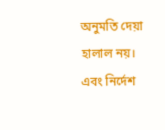অনুমতি দেয়া হালাল নয়। এবং নির্দেশ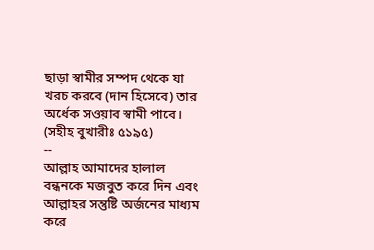ছাড়া স্বামীর সম্পদ থেকে যা খরচ করবে (দান হিসেবে) তার অর্ধেক সওয়াব স্বামী পাবে। (সহীহ বুখারীঃ ৫১৯৫)
--
আল্লাহ আমাদের হালাল বন্ধনকে মজবুত করে দিন এবং আল্লাহর সন্তুষ্টি অর্জনের মাধ্যম করে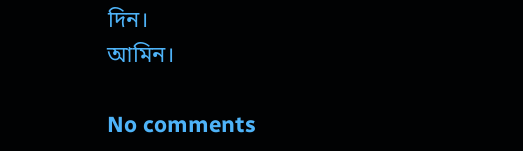দিন।
আমিন।

No comments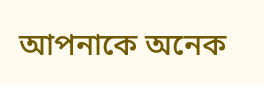আপনাকে অনেক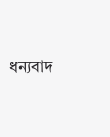ধন্যবাদ